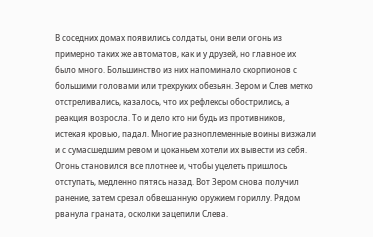В соседних домах появились солдаты, они вели огонь из примерно таких же автоматов, как и у друзей, но главное их было много. Большинство из них напоминало скорпионов с большими головами или трехруких обезьян. Зером и Слев метко отстреливались, казалось, что их рефлексы обострились, а реакция возросла. То и дело кто ни будь из противников, истекая кровью, падал. Многие разноплеменные воины визжали и с сумасшедшим ревом и цоканьем хотели их вывести из себя. Огонь становился все плотнее и, чтобы уцелеть пришлось отступать, медленно пятясь назад. Вот Зером снова получил ранение, затем срезал обвешанную оружием гориллу. Рядом рванула граната, осколки зацепили Слева.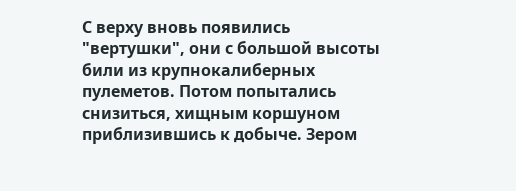С верху вновь появились "вертушки", они с большой высоты били из крупнокалиберных пулеметов. Потом попытались снизиться, хищным коршуном приблизившись к добыче. Зером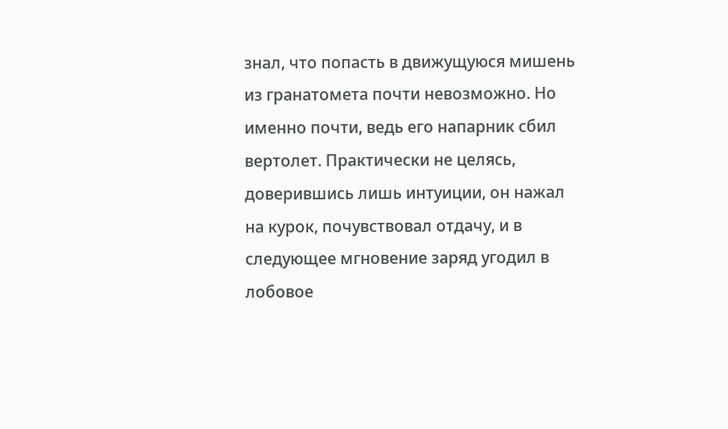знал, что попасть в движущуюся мишень из гранатомета почти невозможно. Но именно почти, ведь его напарник сбил вертолет. Практически не целясь, доверившись лишь интуиции, он нажал на курок, почувствовал отдачу, и в следующее мгновение заряд угодил в лобовое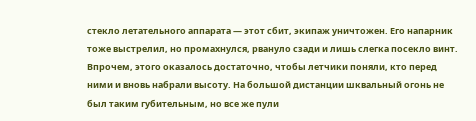стекло летательного аппарата — этот сбит, экипаж уничтожен. Его напарник тоже выстрелил, но промахнулся, рвануло сзади и лишь слегка посекло винт. Впрочем, этого оказалось достаточно, чтобы летчики поняли, кто перед ними и вновь набрали высоту. На большой дистанции шквальный огонь не был таким губительным, но все же пули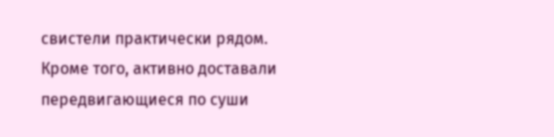свистели практически рядом. Кроме того, активно доставали передвигающиеся по суши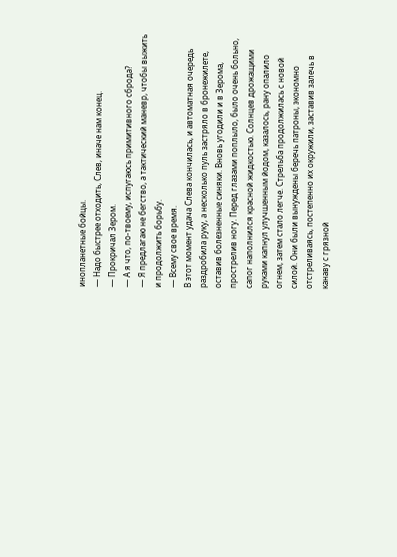инопланетные бойцы.
— Надо быстрее отходить, Слев, иначе нам конец.
— Прокричал Зером.
— А я что, по-твоему, испугаюсь примитивного сброда?
— Я предлагаю не бегство, а тактический маневр, чтобы выжить и продолжить борьбу.
— Всему свое время.
В этот момент удача Слева кончилась, и автоматная очередь раздробила руку, а несколько пуль застряло в бронежилете, оставив болезненные синяки. Вновь угодили и в Зерома, прострелив ногу. Перед глазами поплыло, было очень больно, сапог наполнился красной жидкостью. Солнцев дрожащими руками капнул улучшенным йодом, казалось, рану опалило огнем, затем стало легче. Стрельба продолжилась с новой силой. Они были вынуждены беречь патроны, экономно отстреливаясь, постепенно их окружили, заставив залечь в канаву с грязной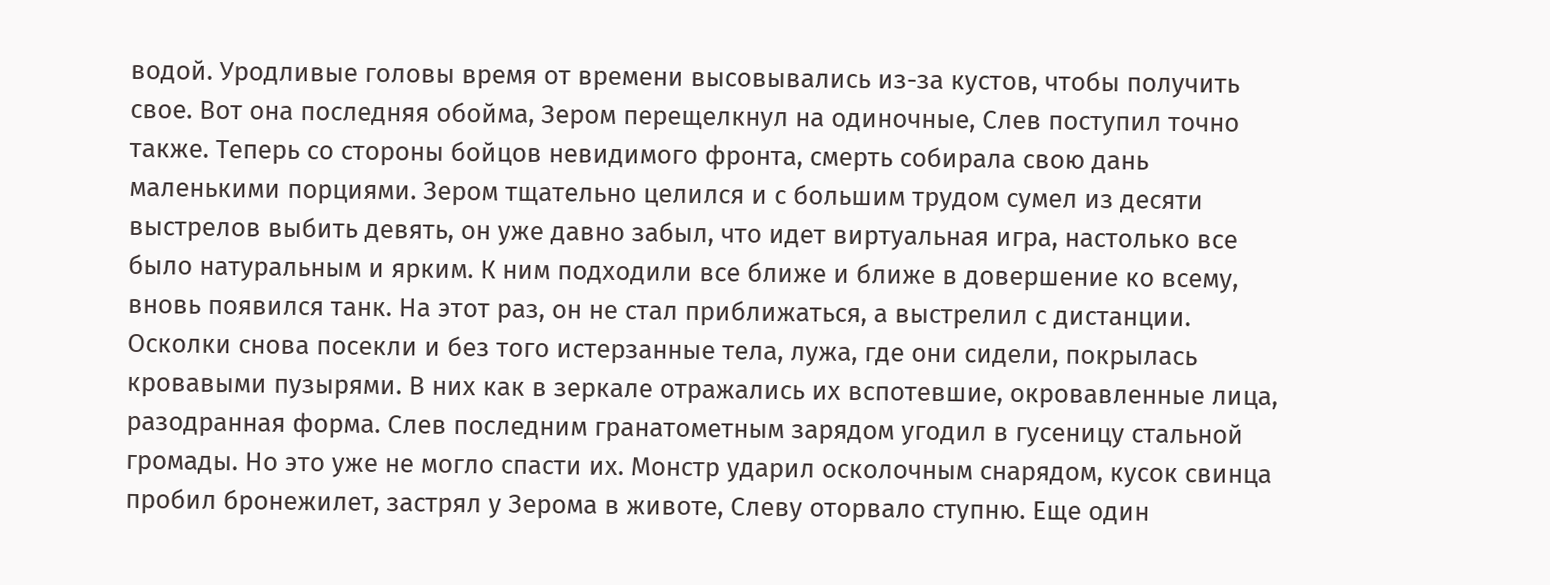водой. Уродливые головы время от времени высовывались из-за кустов, чтобы получить свое. Вот она последняя обойма, Зером перещелкнул на одиночные, Слев поступил точно также. Теперь со стороны бойцов невидимого фронта, смерть собирала свою дань маленькими порциями. Зером тщательно целился и с большим трудом сумел из десяти выстрелов выбить девять, он уже давно забыл, что идет виртуальная игра, настолько все было натуральным и ярким. К ним подходили все ближе и ближе в довершение ко всему, вновь появился танк. На этот раз, он не стал приближаться, а выстрелил с дистанции. Осколки снова посекли и без того истерзанные тела, лужа, где они сидели, покрылась кровавыми пузырями. В них как в зеркале отражались их вспотевшие, окровавленные лица, разодранная форма. Слев последним гранатометным зарядом угодил в гусеницу стальной громады. Но это уже не могло спасти их. Монстр ударил осколочным снарядом, кусок свинца пробил бронежилет, застрял у Зерома в животе, Слеву оторвало ступню. Еще один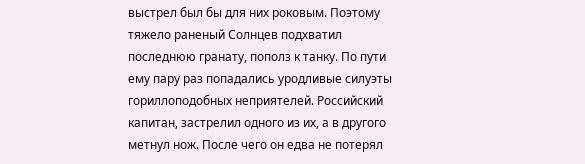выстрел был бы для них роковым. Поэтому тяжело раненый Солнцев подхватил последнюю гранату, пополз к танку. По пути ему пару раз попадались уродливые силуэты гориллоподобных неприятелей. Российский капитан, застрелил одного из их, а в другого метнул нож. После чего он едва не потерял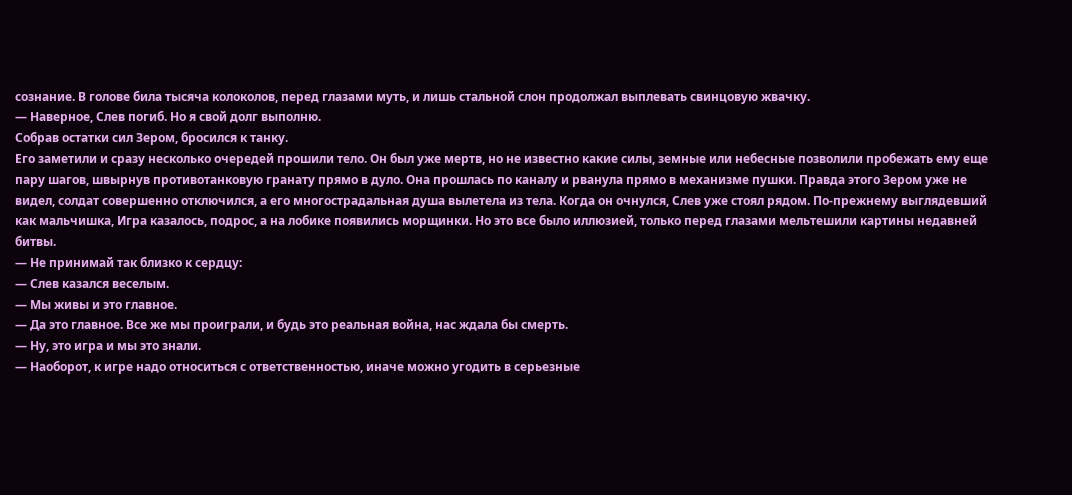сознание. В голове била тысяча колоколов, перед глазами муть, и лишь стальной слон продолжал выплевать свинцовую жвачку.
— Наверное, Слев погиб. Но я свой долг выполню.
Собрав остатки сил Зером, бросился к танку.
Его заметили и сразу несколько очередей прошили тело. Он был уже мертв, но не известно какие силы, земные или небесные позволили пробежать ему еще пару шагов, швырнув противотанковую гранату прямо в дуло. Она прошлась по каналу и рванула прямо в механизме пушки. Правда этого Зером уже не видел, солдат совершенно отключился, а его многострадальная душа вылетела из тела. Когда он очнулся, Слев уже стоял рядом. По-прежнему выглядевший как мальчишка, Игра казалось, подрос, а на лобике появились морщинки. Но это все было иллюзией, только перед глазами мельтешили картины недавней битвы.
— Не принимай так близко к сердцу:
— Слев казался веселым.
— Мы живы и это главное.
— Да это главное. Все же мы проиграли, и будь это реальная война, нас ждала бы смерть.
— Ну, это игра и мы это знали.
— Наоборот, к игре надо относиться с ответственностью, иначе можно угодить в серьезные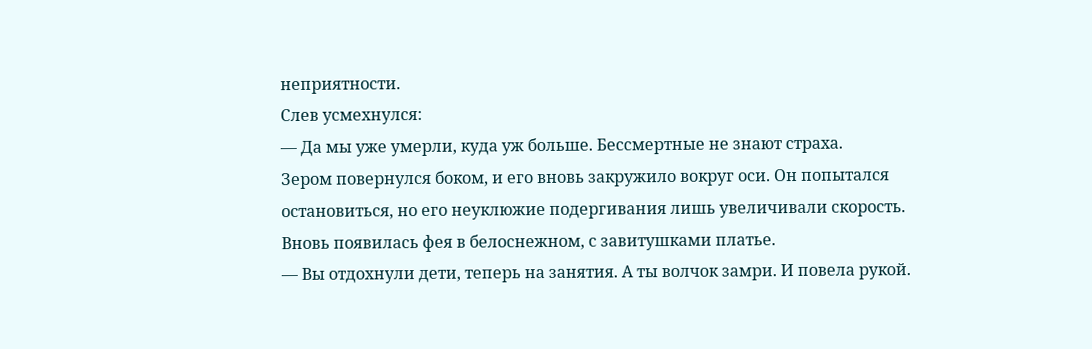неприятности.
Слев усмехнулся:
— Да мы уже умерли, куда уж больше. Бессмертные не знают страха.
Зером повернулся боком, и его вновь закружило вокруг оси. Он попытался остановиться, но его неуклюжие подергивания лишь увеличивали скорость.
Вновь появилась фея в белоснежном, с завитушками платье.
— Вы отдохнули дети, теперь на занятия. А ты волчок замри. И повела рукой.